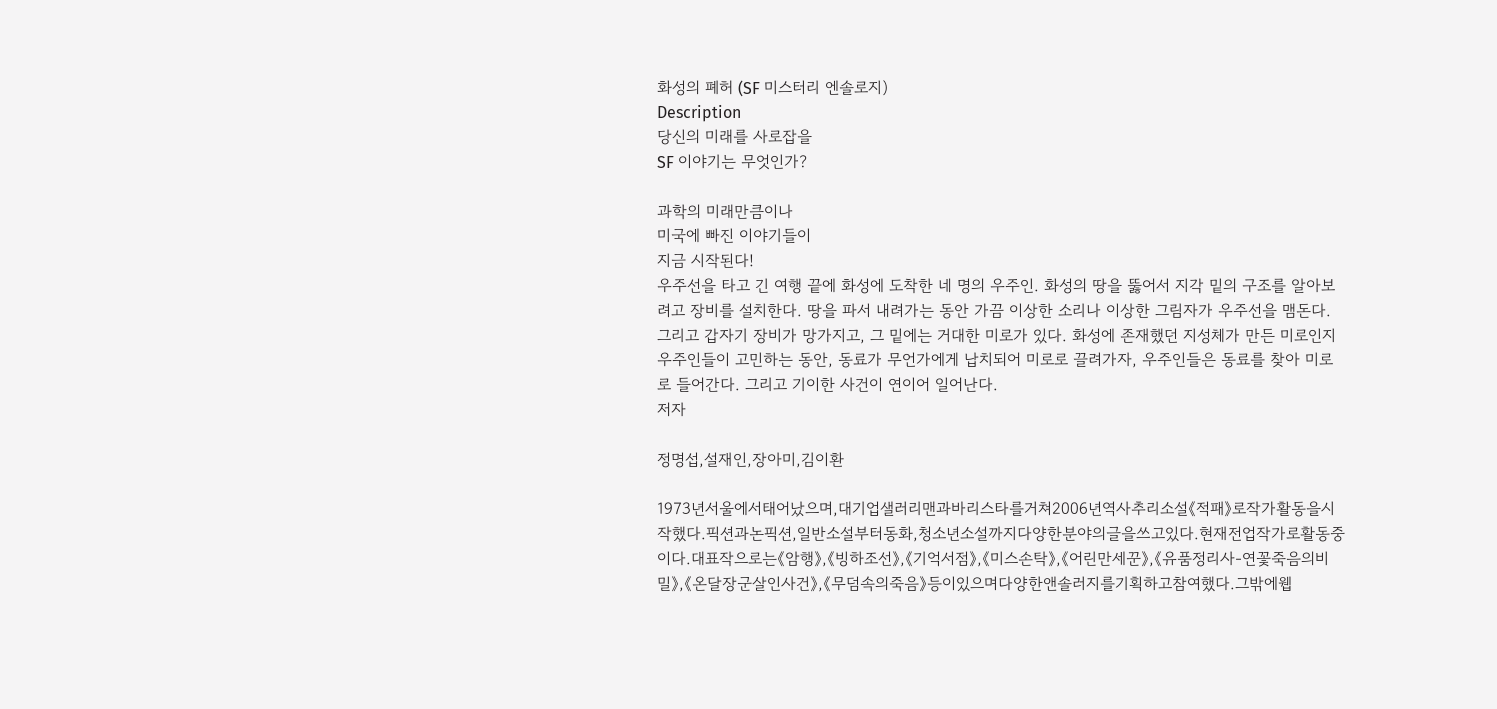화성의 폐허 (SF 미스터리 엔솔로지)
Description
당신의 미래를 사로잡을
SF 이야기는 무엇인가?

과학의 미래만큼이나
미국에 빠진 이야기들이
지금 시작된다!
우주선을 타고 긴 여행 끝에 화성에 도착한 네 명의 우주인. 화성의 땅을 뚫어서 지각 밑의 구조를 알아보려고 장비를 설치한다. 땅을 파서 내려가는 동안 가끔 이상한 소리나 이상한 그림자가 우주선을 맴돈다. 그리고 갑자기 장비가 망가지고, 그 밑에는 거대한 미로가 있다. 화성에 존재했던 지성체가 만든 미로인지 우주인들이 고민하는 동안, 동료가 무언가에게 납치되어 미로로 끌려가자, 우주인들은 동료를 찾아 미로로 들어간다. 그리고 기이한 사건이 연이어 일어난다.
저자

정명섭,설재인,장아미,김이환

1973년서울에서태어났으며,대기업샐러리맨과바리스타를거쳐2006년역사추리소설《적패》로작가활동을시작했다.픽션과논픽션,일반소설부터동화,청소년소설까지다양한분야의글을쓰고있다.현재전업작가로활동중이다.대표작으로는《암행》,《빙하조선》,《기억서점》,《미스손탁》,《어린만세꾼》,《유품정리사-연꽃죽음의비밀》,《온달장군살인사건》,《무덤속의죽음》등이있으며다양한앤솔러지를기획하고참여했다.그밖에웹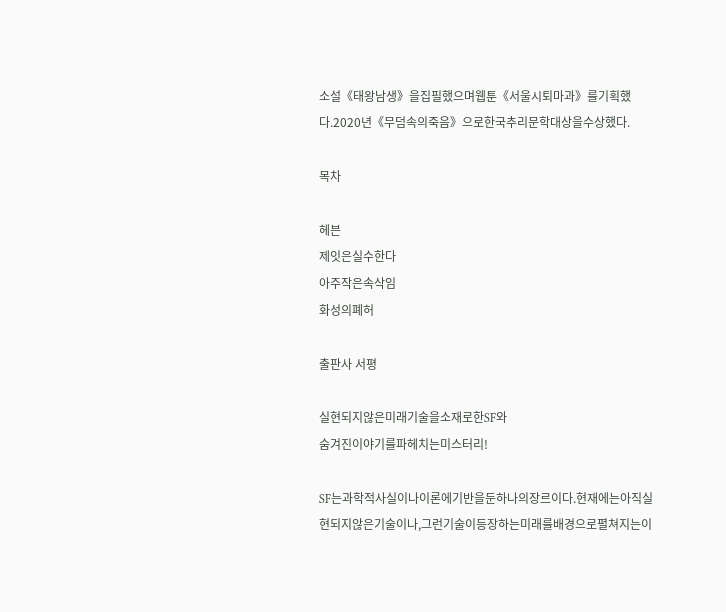소설《태왕남생》을집필했으며웹툰《서울시퇴마과》를기획했다.2020년《무덤속의죽음》으로한국추리문학대상을수상했다.

목차

헤븐
제잇은실수한다
아주작은속삭임
화성의폐허

출판사 서평

실현되지않은미래기술을소재로한SF와
숨겨진이야기를파헤치는미스터리!

SF는과학적사실이나이론에기반을둔하나의장르이다.현재에는아직실현되지않은기술이나,그런기술이등장하는미래를배경으로펼쳐지는이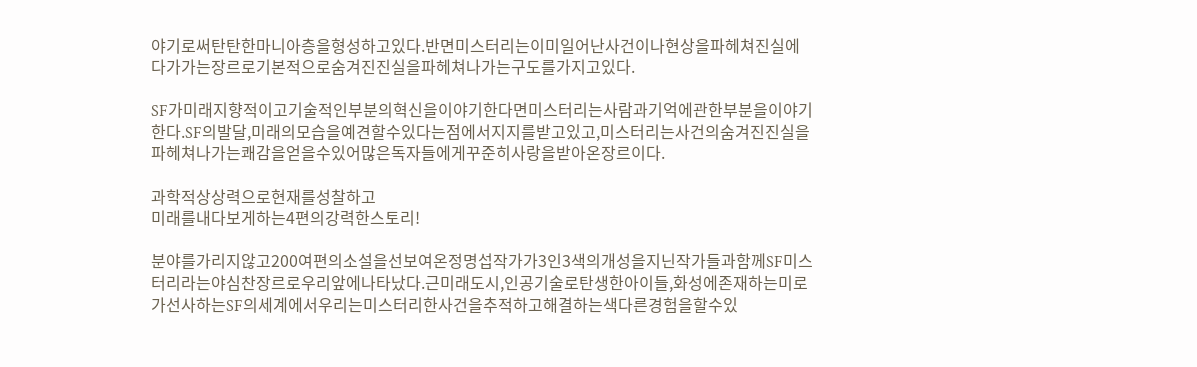야기로써탄탄한마니아층을형성하고있다.반면미스터리는이미일어난사건이나현상을파헤쳐진실에다가가는장르로기본적으로숨겨진진실을파헤쳐나가는구도를가지고있다.

SF가미래지향적이고기술적인부분의혁신을이야기한다면미스터리는사람과기억에관한부분을이야기한다.SF의발달,미래의모습을예견할수있다는점에서지지를받고있고,미스터리는사건의숨겨진진실을파헤쳐나가는쾌감을얻을수있어많은독자들에게꾸준히사랑을받아온장르이다.

과학적상상력으로현재를성찰하고
미래를내다보게하는4편의강력한스토리!

분야를가리지않고200여편의소설을선보여온정명섭작가가3인3색의개성을지닌작가들과함께SF미스터리라는야심찬장르로우리앞에나타났다.근미래도시,인공기술로탄생한아이들,화성에존재하는미로가선사하는SF의세계에서우리는미스터리한사건을추적하고해결하는색다른경험을할수있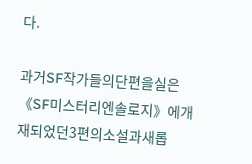다.

과거SF작가들의단편을실은《SF미스터리엔솔로지》에개재되었던3편의소설과새롭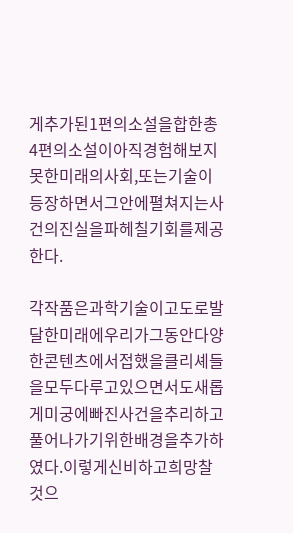게추가된1편의소설을합한총4편의소설이아직경험해보지못한미래의사회,또는기술이등장하면서그안에펼쳐지는사건의진실을파헤칠기회를제공한다.

각작품은과학기술이고도로발달한미래에우리가그동안다양한콘텐츠에서접했을클리셰들을모두다루고있으면서도새롭게미궁에빠진사건을추리하고풀어나가기위한배경을추가하였다.이렇게신비하고희망찰것으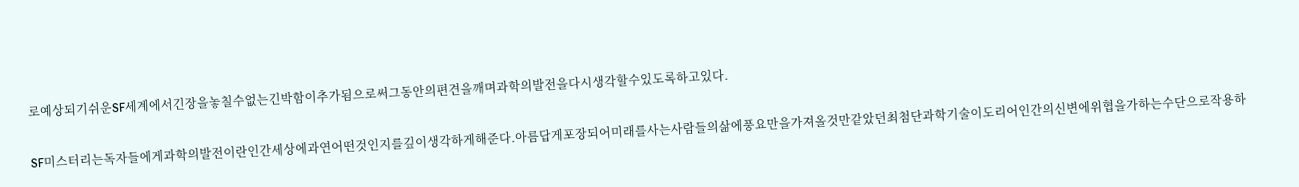로예상되기쉬운SF세계에서긴장을놓칠수없는긴박함이추가됨으로써그동안의편견을깨며과학의발전을다시생각할수있도록하고있다.

SF미스터리는독자들에게과학의발전이란인간세상에과연어떤것인지를깊이생각하게해준다.아름답게포장되어미래를사는사람들의삶에풍요만을가져올것만같았던최첨단과학기술이도리어인간의신변에위협을가하는수단으로작용하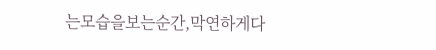는모습을보는순간,막연하게다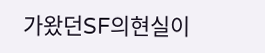가왔던SF의현실이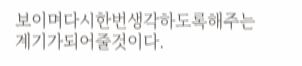보이며다시한번생각하도록해주는계기가되어줄것이다.